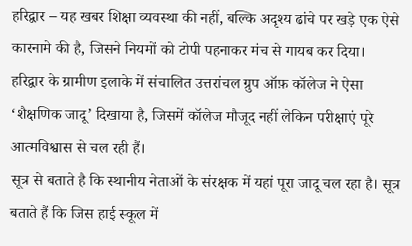हरिद्वार – यह खबर शिक्षा व्यवस्था की नहीं, बल्कि अदृश्य ढांचे पर खड़े एक ऐसे कारनामे की है, जिसने नियमों को टोपी पहनाकर मंच से गायब कर दिया। हरिद्वार के ग्रामीण इलाके में संचालित उत्तरांचल ग्रुप ऑफ़ कॉलेज ने ऐसा ‘शैक्षणिक जादू’ दिखाया है, जिसमें कॉलेज मौजूद नहीं लेकिन परीक्षाएं पूरे आत्मविश्वास से चल रही हैं।
सूत्र से बताते है कि स्थानीय नेताओं के संरक्षक में यहां पूरा जादू चल रहा है। सूत्र बताते हैं कि जिस हाई स्कूल में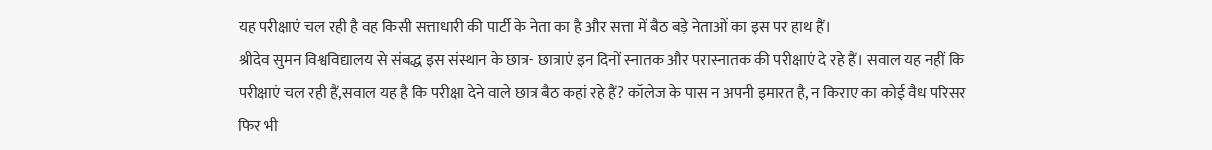यह परीक्षाएं चल रही है वह किसी सत्ताधारी की पार्टी के नेता का है और सत्ता में बैठ बड़े नेताओं का इस पर हाथ हैं।
श्रीदेव सुमन विश्वविद्यालय से संबद्ध इस संस्थान के छात्र- छात्राएं इन दिनों स्नातक और परास्नातक की परीक्षाएं दे रहे हैं। सवाल यह नहीं कि परीक्षाएं चल रही हैं,सवाल यह है कि परीक्षा देने वाले छात्र बैठ कहां रहे हैं? कॉलेज के पास न अपनी इमारत है, न किराए का कोई वैध परिसर फिर भी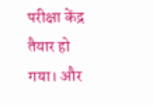परीक्षा केंद्र तैयार हो गया। और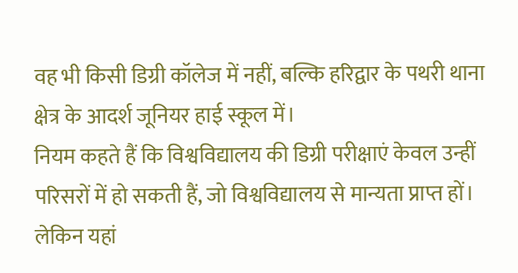वह भी किसी डिग्री कॉलेज में नहीं, बल्कि हरिद्वार के पथरी थाना क्षेत्र के आदर्श जूनियर हाई स्कूल में।
नियम कहते हैं कि विश्वविद्यालय की डिग्री परीक्षाएं केवल उन्हीं परिसरों में हो सकती हैं, जो विश्वविद्यालय से मान्यता प्राप्त हों। लेकिन यहां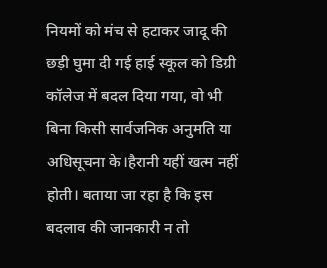नियमों को मंच से हटाकर जादू की छड़ी घुमा दी गई हाई स्कूल को डिग्री कॉलेज में बदल दिया गया, वो भी बिना किसी सार्वजनिक अनुमति या अधिसूचना के।हैरानी यहीं खत्म नहीं होती। बताया जा रहा है कि इस बदलाव की जानकारी न तो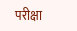परीक्षा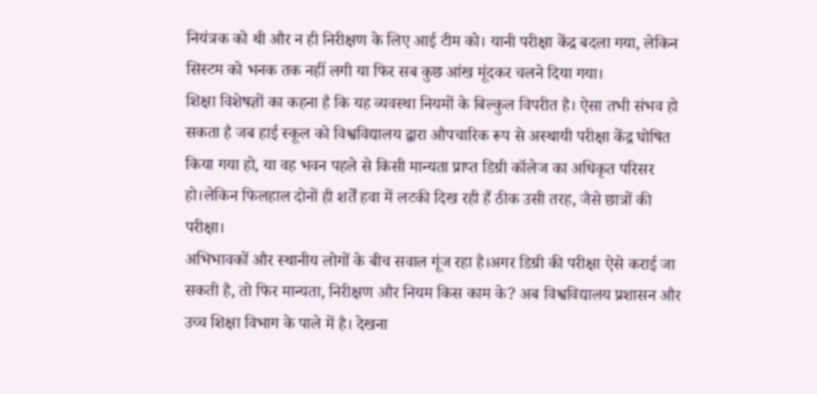नियंत्रक को थी और न ही निरीक्षण के लिए आई टीम को। यानी परीक्षा केंद्र बदला गया, लेकिन सिस्टम को भनक तक नहीं लगी या फिर सब कुछ आंख मूंदकर चलने दिया गया।
शिक्षा विशेषज्ञों का कहना है कि यह व्यवस्था नियमों के बिल्कुल विपरीत है। ऐसा तभी संभव हो सकता है जब हाई स्कूल को विश्वविद्यालय द्वारा औपचारिक रूप से अस्थायी परीक्षा केंद्र घोषित किया गया हो, या वह भवन पहले से किसी मान्यता प्राप्त डिग्री कॉलेज का अधिकृत परिसर हो।लेकिन फिलहाल दोनों ही शर्तें हवा में लटकी दिख रही हैं ठीक उसी तरह, जैसे छात्रों की परीक्षा।
अभिभावकों और स्थानीय लोगों के बीच सवाल गूंज रहा है।अगर डिग्री की परीक्षा ऐसे कराई जा सकती है, तो फिर मान्यता, निरीक्षण और नियम किस काम के? अब विश्वविद्यालय प्रशासन और उच्च शिक्षा विभाग के पाले में है। देखना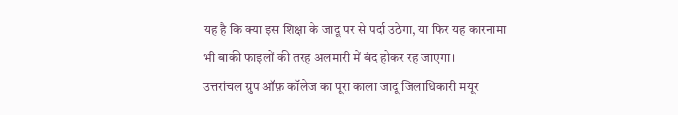यह है कि क्या इस शिक्षा के जादू पर से पर्दा उठेगा, या फिर यह कारनामा भी बाकी फाइलों की तरह अलमारी में बंद होकर रह जाएगा।
उत्तरांचल ग्रुप ऑफ़ कॉलेज का पूरा काला जादू जिलाधिकारी मयूर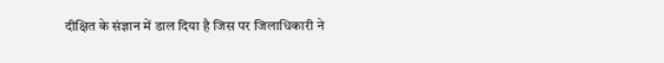दीक्षित के संज्ञान में डाल दिया है जिस पर जिलाधिकारी ने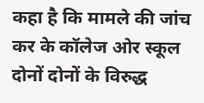कहा है कि मामले की जांच कर के कॉलेज ओर स्कूल दोनों दोनों के विरुद्ध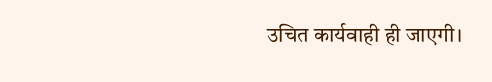उचित कार्यवाही ही जाएगी।